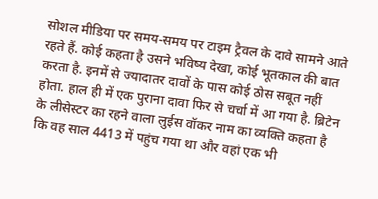सोशल मीडिया पर समय-समय पर टाइम ट्रैवल के दावे सामने आते रहते हैं. कोई कहता है उसने भविष्य देखा, कोई भूतकाल की बात करता है. इनमें से ज्यादातर दावों के पास कोई ठोस सबूत नहीं होता. हाल ही में एक पुराना दावा फिर से चर्चा में आ गया है. ब्रिटेन के लीसेस्टर का रहने वाला लुईस वॉकर नाम का व्यक्ति कहता है कि वह साल 4413 में पहुंच गया था और वहां एक भी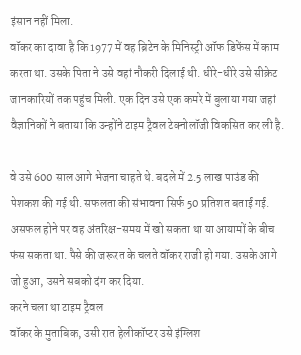इंसान नहीं मिला.
वॉकर का दावा है कि 1977 में वह ब्रिटेन के मिनिस्ट्री ऑफ डिफेंस में काम करता था. उसके पिता ने उसे वहां नौकरी दिलाई थी. धीरे-धीरे उसे सीक्रेट जानकारियों तक पहुंच मिली. एक दिन उसे एक कमरे में बुलाया गया जहां वैज्ञानिकों ने बताया कि उन्होंने टाइम ट्रैवल टेक्नोलॉजी विकसित कर ली है.

वे उसे 600 साल आगे भेजना चाहते थे. बदले में 2.5 लाख पाउंड की पेशकश की गई थी. सफलता की संभावना सिर्फ 50 प्रतिशत बताई गई. असफल होने पर वह अंतरिक्ष-समय में खो सकता था या आयामों के बीच फंस सकता था. पैसे की जरूरत के चलते वॉकर राजी हो गया. उसके आगे जो हुआ, उसने सबको दंग कर दिया.
करने चला था टाइम ट्रैवल
वॉकर के मुताबिक, उसी रात हेलीकॉप्टर उसे इंग्लिश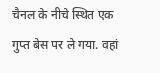चैनल के नीचे स्थित एक गुप्त बेस पर ले गया. वहां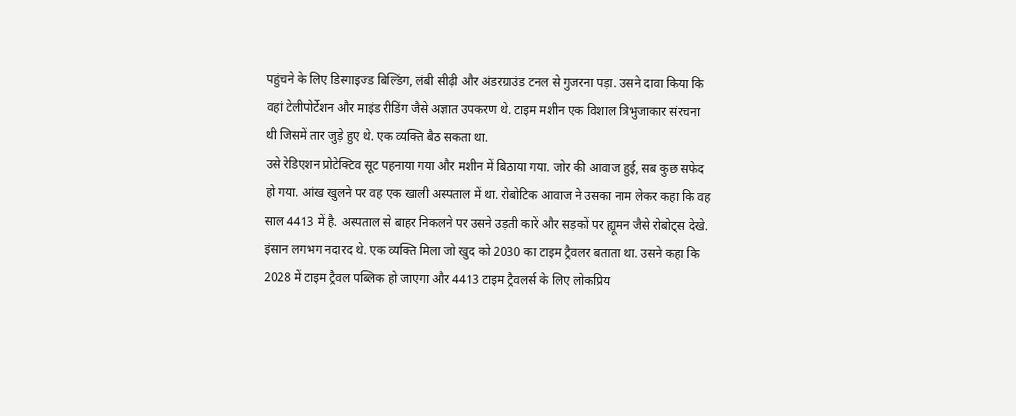पहुंचने के लिए डिस्गाइज्ड बिल्डिंग, लंबी सीढ़ी और अंडरग्राउंड टनल से गुजरना पड़ा. उसने दावा किया कि वहां टेलीपोर्टेशन और माइंड रीडिंग जैसे अज्ञात उपकरण थे. टाइम मशीन एक विशाल त्रिभुजाकार संरचना थी जिसमें तार जुड़े हुए थे. एक व्यक्ति बैठ सकता था.
उसे रेडिएशन प्रोटेक्टिव सूट पहनाया गया और मशीन में बिठाया गया. जोर की आवाज हुई, सब कुछ सफेद हो गया. आंख खुलने पर वह एक खाली अस्पताल में था. रोबोटिक आवाज ने उसका नाम लेकर कहा कि वह साल 4413 में है. अस्पताल से बाहर निकलने पर उसने उड़ती कारें और सड़कों पर ह्यूमन जैसे रोबोट्स देखे.
इंसान लगभग नदारद थे. एक व्यक्ति मिला जो खुद को 2030 का टाइम ट्रैवलर बताता था. उसने कहा कि 2028 में टाइम ट्रैवल पब्लिक हो जाएगा और 4413 टाइम ट्रैवलर्स के लिए लोकप्रिय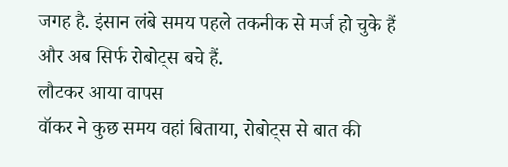जगह है. इंसान लंबे समय पहले तकनीक से मर्ज हो चुके हैं और अब सिर्फ रोबोट्स बचे हैं.
लौटकर आया वापस
वॉकर ने कुछ समय वहां बिताया, रोबोट्स से बात की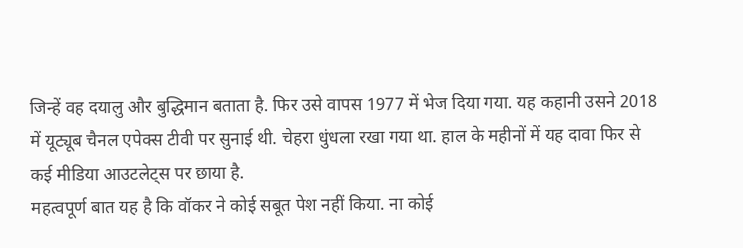जिन्हें वह दयालु और बुद्धिमान बताता है. फिर उसे वापस 1977 में भेज दिया गया. यह कहानी उसने 2018 में यूट्यूब चैनल एपेक्स टीवी पर सुनाई थी. चेहरा धुंधला रखा गया था. हाल के महीनों में यह दावा फिर से कई मीडिया आउटलेट्स पर छाया है.
महत्वपूर्ण बात यह है कि वॉकर ने कोई सबूत पेश नहीं किया. ना कोई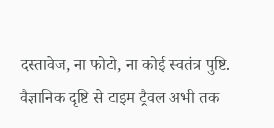दस्तावेज, ना फोटो, ना कोई स्वतंत्र पुष्टि. वैज्ञानिक दृष्टि से टाइम ट्रैवल अभी तक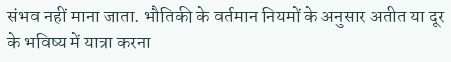संभव नहीं माना जाता. भौतिकी के वर्तमान नियमों के अनुसार अतीत या दूर के भविष्य में यात्रा करना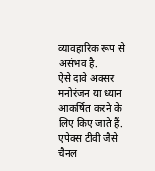व्यावहारिक रूप से असंभव है.
ऐसे दावे अक्सर मनोरंजन या ध्यान आकर्षित करने के लिए किए जाते हैं. एपेक्स टीवी जैसे चैनल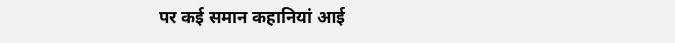पर कई समान कहानियां आई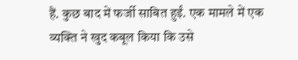हैं. कुछ बाद में फर्जी साबित हुईं. एक मामले में एक व्यक्ति ने खुद कबूल किया कि उसे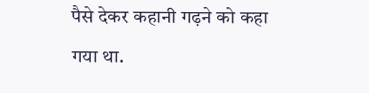पैसे देकर कहानी गढ़ने को कहा गया था.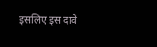इसलिए इस दावे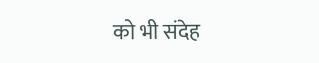को भी संदेह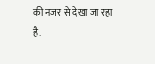की नजर से देखा जा रहा है.